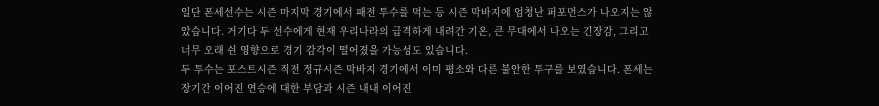일단 폰세선수는 시즌 마지막 경기에서 패전 투수를 먹는 등 시즌 막바지에 엄청난 퍼포먼스가 나오지는 않았습니다. 거기다 두 선수에게 현재 우리나라의 급격하게 내려간 기온, 큰 무대에서 나오는 긴장감, 그리고 너무 오래 쉰 영향으로 경기 감각이 떨어졌을 가능성도 있습니다.
두 투수는 포스트시즌 직전 정규시즌 막바지 경기에서 이미 평소와 다른 불안한 투구를 보였습니다. 폰세는 장기간 이어진 연승에 대한 부담과 시즌 내내 이어진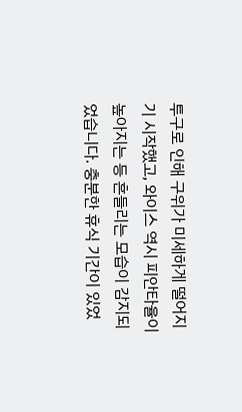투구로 인해 구위가 미세하게 떨어지기 시작했고, 와이스 역시 피안타율이 높아지는 등 흔들리는 모습이 감지되었습니다. 충분한 휴식 기간이 있었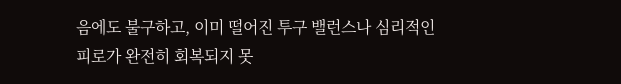음에도 불구하고, 이미 떨어진 투구 밸런스나 심리적인 피로가 완전히 회복되지 못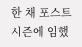한 채 포스트시즌에 임했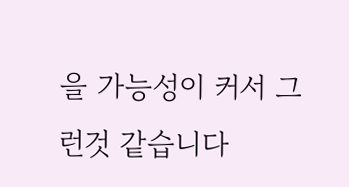을 가능성이 커서 그런것 같습니다